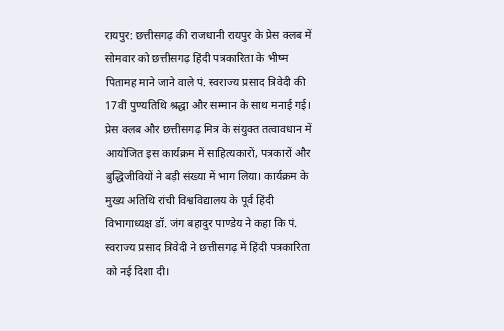रायपुर: छत्तीसगढ़ की राजधानी रायपुर के प्रेस क्लब में सोमवार को छत्तीसगढ़ हिंदी पत्रकारिता के भीष्म पितामह माने जाने वाले पं. स्वराज्य प्रसाद त्रिवेदी की 17वीं पुण्यतिथि श्रद्धा और सम्मान के साथ मनाई गई। प्रेस क्लब और छत्तीसगढ़ मित्र के संयुक्त तत्वावधान में आयोजित इस कार्यक्रम में साहित्यकारों, पत्रकारों और बुद्धिजीवियों ने बड़ी संख्या में भाग लिया। कार्यक्रम के मुख्य अतिथि रांची विश्वविद्यालय के पूर्व हिंदी विभागाध्यक्ष डॉ. जंग बहादुर पाण्डेय ने कहा कि पं. स्वराज्य प्रसाद त्रिवेदी ने छत्तीसगढ़ में हिंदी पत्रकारिता को नई दिशा दी।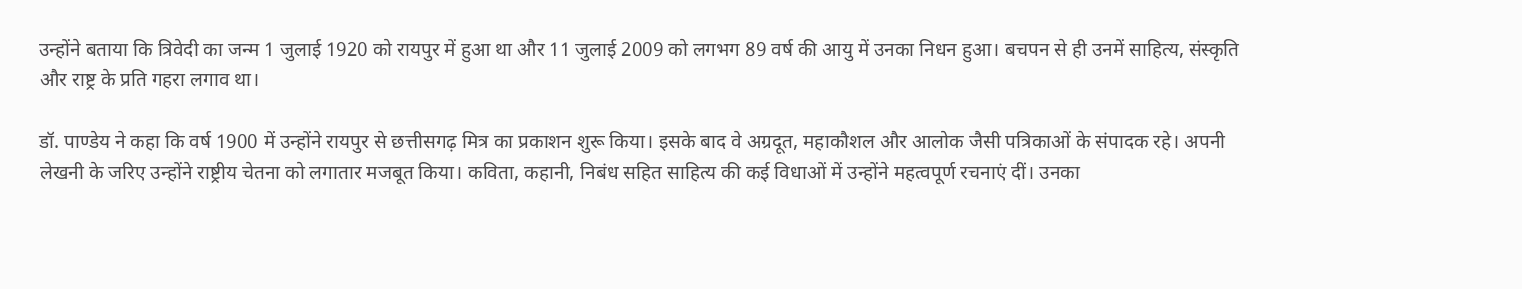उन्होंने बताया कि त्रिवेदी का जन्म 1 जुलाई 1920 को रायपुर में हुआ था और 11 जुलाई 2009 को लगभग 89 वर्ष की आयु में उनका निधन हुआ। बचपन से ही उनमें साहित्य, संस्कृति और राष्ट्र के प्रति गहरा लगाव था।

डॉ. पाण्डेय ने कहा कि वर्ष 1900 में उन्होंने रायपुर से छत्तीसगढ़ मित्र का प्रकाशन शुरू किया। इसके बाद वे अग्रदूत, महाकौशल और आलोक जैसी पत्रिकाओं के संपादक रहे। अपनी लेखनी के जरिए उन्होंने राष्ट्रीय चेतना को लगातार मजबूत किया। कविता, कहानी, निबंध सहित साहित्य की कई विधाओं में उन्होंने महत्वपूर्ण रचनाएं दीं। उनका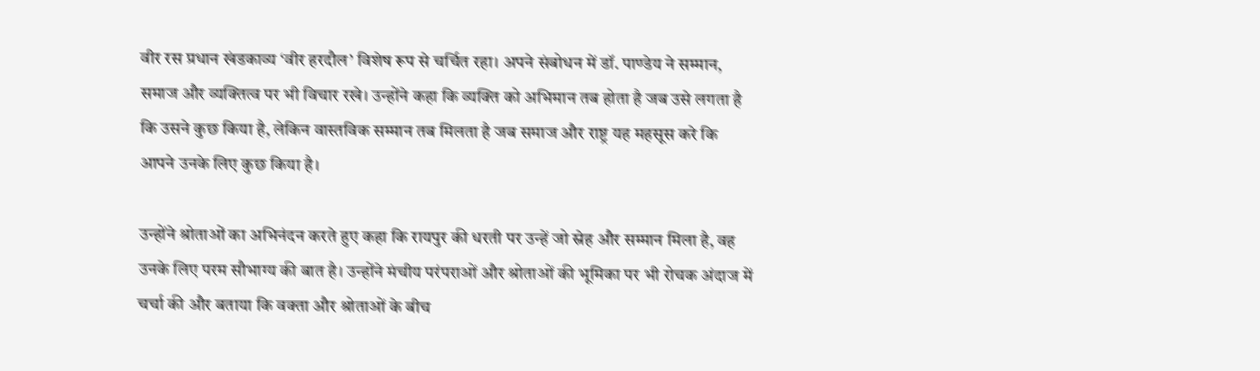वीर रस प्रधान खंडकाव्य ‘वीर हरदौल’ विशेष रूप से चर्चित रहा। अपने संबोधन में डॉ. पाण्डेय ने सम्मान, समाज और व्यक्तित्व पर भी विचार रखे। उन्होंने कहा कि व्यक्ति को अभिमान तब होता है जब उसे लगता है कि उसने कुछ किया है, लेकिन वास्तविक सम्मान तब मिलता है जब समाज और राष्ट्र यह महसूस करे कि आपने उनके लिए कुछ किया है।

उन्होंने श्रोताओं का अभिनंदन करते हुए कहा कि रायपुर की धरती पर उन्हें जो स्नेह और सम्मान मिला है, वह उनके लिए परम सौभाग्य की बात है। उन्होंने मंचीय परंपराओं और श्रोताओं की भूमिका पर भी रोचक अंदाज में चर्चा की और बताया कि वक्ता और श्रोताओं के बीच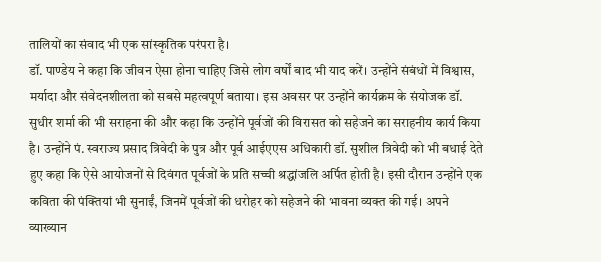तालियों का संवाद भी एक सांस्कृतिक परंपरा है।
डॉ. पाण्डेय ने कहा कि जीवन ऐसा होना चाहिए जिसे लोग वर्षों बाद भी याद करें। उन्होंने संबंधों में विश्वास, मर्यादा और संवेदनशीलता को सबसे महत्वपूर्ण बताया। इस अवसर पर उन्होंने कार्यक्रम के संयोजक डॉ. सुधीर शर्मा की भी सराहना की और कहा कि उन्होंने पूर्वजों की विरासत को सहेजने का सराहनीय कार्य किया है। उन्होंने पं. स्वराज्य प्रसाद त्रिवेदी के पुत्र और पूर्व आईएएस अधिकारी डॉ. सुशील त्रिवेदी को भी बधाई देते हुए कहा कि ऐसे आयोजनों से दिवंगत पूर्वजों के प्रति सच्ची श्रद्धांजलि अर्पित होती है। इसी दौरान उन्होंने एक कविता की पंक्तियां भी सुनाईं, जिनमें पूर्वजों की धरोहर को सहेजने की भावना व्यक्त की गई। अपने व्याख्यान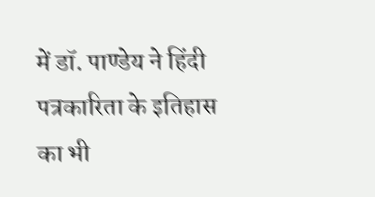में डॉ. पाण्डेय ने हिंदी पत्रकारिता के इतिहास का भी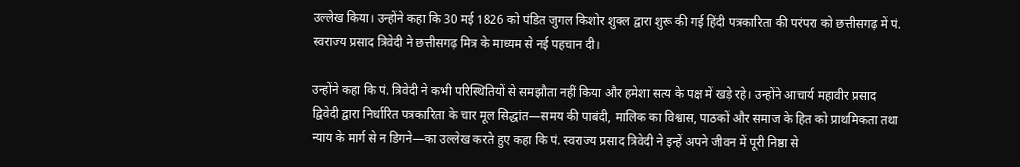उल्लेख किया। उन्होंने कहा कि 30 मई 1826 को पंडित जुगल किशोर शुक्ल द्वारा शुरू की गई हिंदी पत्रकारिता की परंपरा को छत्तीसगढ़ में पं. स्वराज्य प्रसाद त्रिवेदी ने छत्तीसगढ़ मित्र के माध्यम से नई पहचान दी।

उन्होंने कहा कि पं. त्रिवेदी ने कभी परिस्थितियों से समझौता नहीं किया और हमेशा सत्य के पक्ष में खड़े रहे। उन्होंने आचार्य महावीर प्रसाद द्विवेदी द्वारा निर्धारित पत्रकारिता के चार मूल सिद्धांत—समय की पाबंदी, मालिक का विश्वास, पाठकों और समाज के हित को प्राथमिकता तथा न्याय के मार्ग से न डिगने—का उल्लेख करते हुए कहा कि पं. स्वराज्य प्रसाद त्रिवेदी ने इन्हें अपने जीवन में पूरी निष्ठा से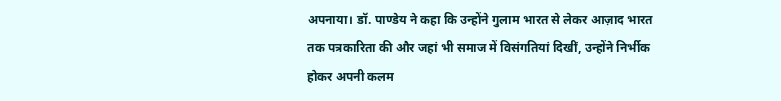अपनाया। डॉ. पाण्डेय ने कहा कि उन्होंने गुलाम भारत से लेकर आज़ाद भारत तक पत्रकारिता की और जहां भी समाज में विसंगतियां दिखीं, उन्होंने निर्भीक होकर अपनी कलम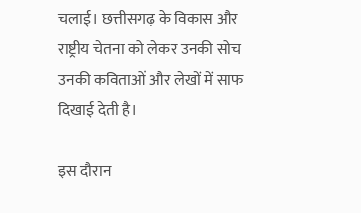चलाई। छत्तीसगढ़ के विकास और राष्ट्रीय चेतना को लेकर उनकी सोच उनकी कविताओं और लेखों में साफ दिखाई देती है।

इस दौरान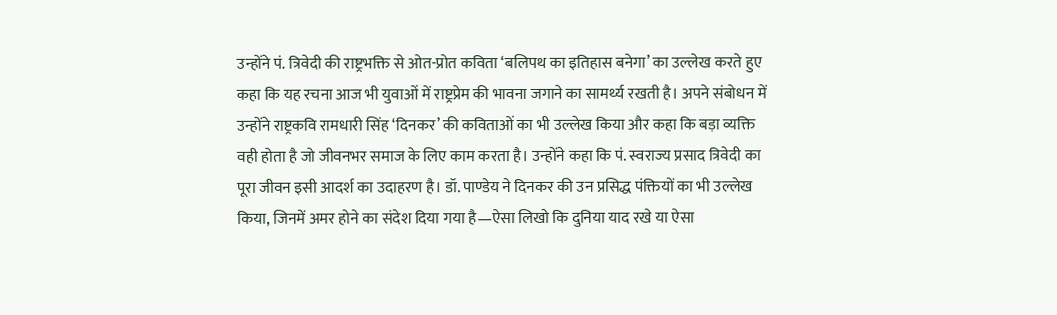उन्होंने पं. त्रिवेदी की राष्ट्रभक्ति से ओत-प्रोत कविता ‘बलिपथ का इतिहास बनेगा’ का उल्लेख करते हुए कहा कि यह रचना आज भी युवाओं में राष्ट्रप्रेम की भावना जगाने का सामर्थ्य रखती है। अपने संबोधन में उन्होंने राष्ट्रकवि रामधारी सिंह ‘दिनकर’ की कविताओं का भी उल्लेख किया और कहा कि बड़ा व्यक्ति वही होता है जो जीवनभर समाज के लिए काम करता है। उन्होंने कहा कि पं. स्वराज्य प्रसाद त्रिवेदी का पूरा जीवन इसी आदर्श का उदाहरण है। डॉ. पाण्डेय ने दिनकर की उन प्रसिद्ध पंक्तियों का भी उल्लेख किया, जिनमें अमर होने का संदेश दिया गया है—ऐसा लिखो कि दुनिया याद रखे या ऐसा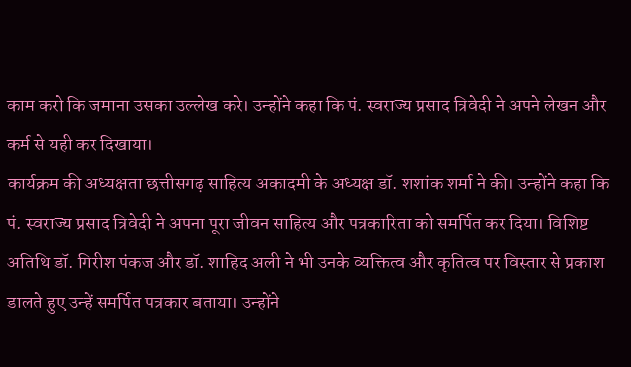काम करो कि जमाना उसका उल्लेख करे। उन्होंने कहा कि पं. स्वराज्य प्रसाद त्रिवेदी ने अपने लेखन और कर्म से यही कर दिखाया।
कार्यक्रम की अध्यक्षता छत्तीसगढ़ साहित्य अकादमी के अध्यक्ष डॉ. शशांक शर्मा ने की। उन्होंने कहा कि पं. स्वराज्य प्रसाद त्रिवेदी ने अपना पूरा जीवन साहित्य और पत्रकारिता को समर्पित कर दिया। विशिष्ट अतिथि डॉ. गिरीश पंकज और डॉ. शाहिद अली ने भी उनके व्यक्तित्व और कृतित्व पर विस्तार से प्रकाश डालते हुए उन्हें समर्पित पत्रकार बताया। उन्होंने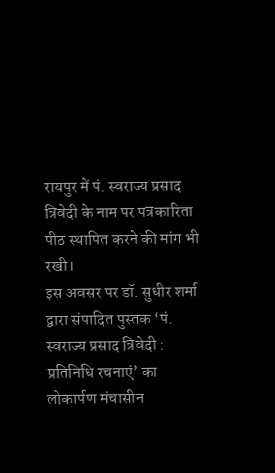रायपुर में पं. स्वराज्य प्रसाद त्रिवेदी के नाम पर पत्रकारिता पीठ स्थापित करने की मांग भी रखी।
इस अवसर पर डॉ. सुधीर शर्मा द्वारा संपादित पुस्तक ‘पं. स्वराज्य प्रसाद त्रिवेदी : प्रतिनिधि रचनाएं’ का लोकार्पण मंचासीन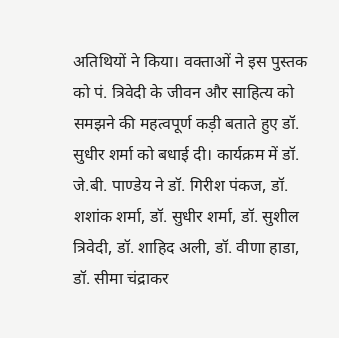अतिथियों ने किया। वक्ताओं ने इस पुस्तक को पं. त्रिवेदी के जीवन और साहित्य को समझने की महत्वपूर्ण कड़ी बताते हुए डॉ. सुधीर शर्मा को बधाई दी। कार्यक्रम में डॉ. जे.बी. पाण्डेय ने डॉ. गिरीश पंकज, डॉ. शशांक शर्मा, डॉ. सुधीर शर्मा, डॉ. सुशील त्रिवेदी, डॉ. शाहिद अली, डॉ. वीणा हाडा, डॉ. सीमा चंद्राकर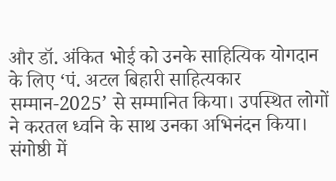और डॉ. अंकित भोई को उनके साहित्यिक योगदान के लिए ‘पं. अटल बिहारी साहित्यकार सम्मान-2025’ से सम्मानित किया। उपस्थित लोगों ने करतल ध्वनि के साथ उनका अभिनंदन किया।
संगोष्ठी में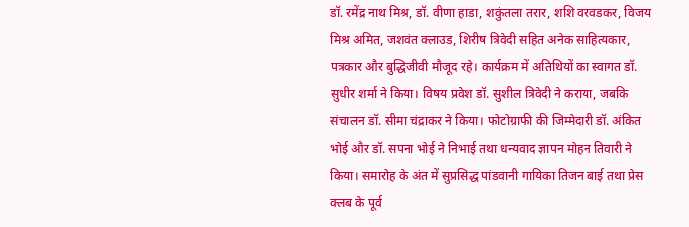डॉ. रमेंद्र नाथ मिश्र, डॉ. वीणा हाडा, शकुंतला तरार, शशि वरवडकर, विजय मिश्र अमित, जशवंत क्लाउड, शिरीष त्रिवेदी सहित अनेक साहित्यकार, पत्रकार और बुद्धिजीवी मौजूद रहे। कार्यक्रम में अतिथियों का स्वागत डॉ. सुधीर शर्मा ने किया। विषय प्रवेश डॉ. सुशील त्रिवेदी ने कराया, जबकि संचालन डॉ. सीमा चंद्राकर ने किया। फोटोग्राफी की जिम्मेदारी डॉ. अंकित भोई और डॉ. सपना भोई ने निभाई तथा धन्यवाद ज्ञापन मोहन तिवारी ने किया। समारोह के अंत में सुप्रसिद्ध पांडवानी गायिका तिजन बाई तथा प्रेस क्लब के पूर्व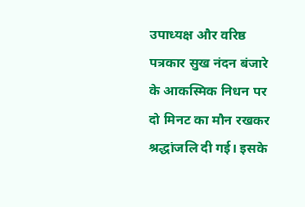उपाध्यक्ष और वरिष्ठ पत्रकार सुख नंदन बंजारे के आकस्मिक निधन पर दो मिनट का मौन रखकर श्रद्धांजलि दी गई। इसके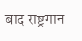बाद राष्ट्रगान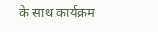के साथ कार्यक्रम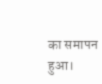का समापन हुआ।